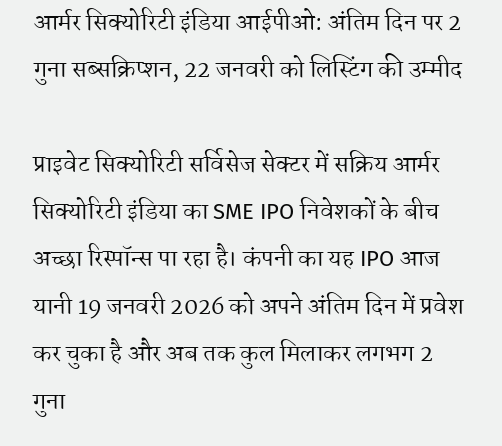आर्मर सिक्योरिटी इंडिया आईपीओ: अंतिम दिन पर 2 गुना सब्सक्रिप्शन, 22 जनवरी को लिस्टिंग की उम्मीद

प्राइवेट सिक्योरिटी सर्विसेज सेक्टर में सक्रिय आर्मर सिक्योरिटी इंडिया का SME IPO निवेशकों के बीच अच्छा रिस्पॉन्स पा रहा है। कंपनी का यह IPO आज यानी 19 जनवरी 2026 को अपने अंतिम दिन में प्रवेश कर चुका है और अब तक कुल मिलाकर लगभग 2 गुना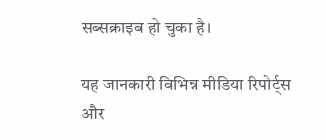सब्सक्राइब हो चुका है।

यह जानकारी विभिन्न मीडिया रिपोर्ट्स और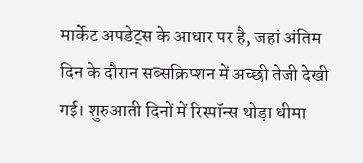मार्केट अपडेट्स के आधार पर है, जहां अंतिम दिन के दौरान सब्सक्रिप्शन में अच्छी तेजी देखी गई। शुरुआती दिनों में रिस्पॉन्स थोड़ा धीमा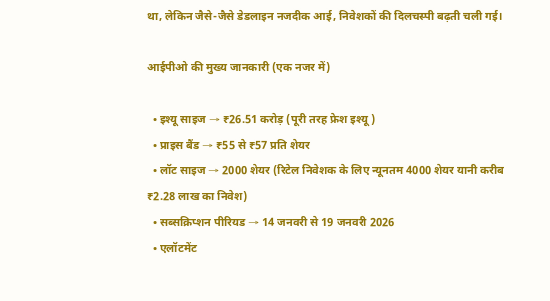था, लेकिन जैसे-जैसे डेडलाइन नजदीक आई, निवेशकों की दिलचस्पी बढ़ती चली गई।

आईपीओ की मुख्य जानकारी (एक नजर में)

  • इश्यू साइज → ₹26.51 करोड़ (पूरी तरह फ्रेश इश्यू)
  • प्राइस बैंड → ₹55 से ₹57 प्रति शेयर
  • लॉट साइज → 2000 शेयर (रिटेल निवेशक के लिए न्यूनतम 4000 शेयर यानी करीब ₹2.28 लाख का निवेश)
  • सब्सक्रिप्शन पीरियड → 14 जनवरी से 19 जनवरी 2026
  • एलॉटमेंट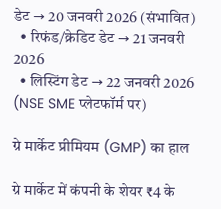डेट → 20 जनवरी 2026 (संभावित)
  • रिफंड/क्रेडिट डेट → 21 जनवरी 2026
  • लिस्टिंग डेट → 22 जनवरी 2026 (NSE SME प्लेटफॉर्म पर)

ग्रे मार्केट प्रीमियम (GMP) का हाल

ग्रे मार्केट में कंपनी के शेयर ₹4 के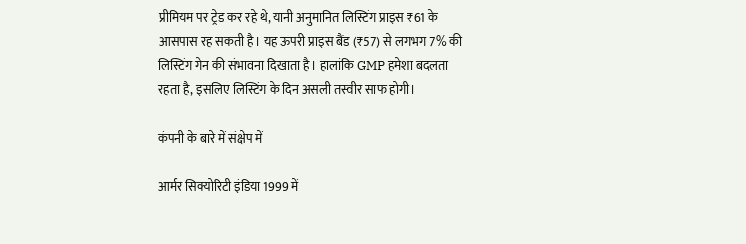प्रीमियम पर ट्रेड कर रहे थे, यानी अनुमानित लिस्टिंग प्राइस ₹61 के आसपास रह सकती है। यह ऊपरी प्राइस बैंड (₹57) से लगभग 7% की लिस्टिंग गेन की संभावना दिखाता है। हालांकि GMP हमेशा बदलता रहता है, इसलिए लिस्टिंग के दिन असली तस्वीर साफ होगी।

कंपनी के बारे में संक्षेप में

आर्मर सिक्योरिटी इंडिया 1999 में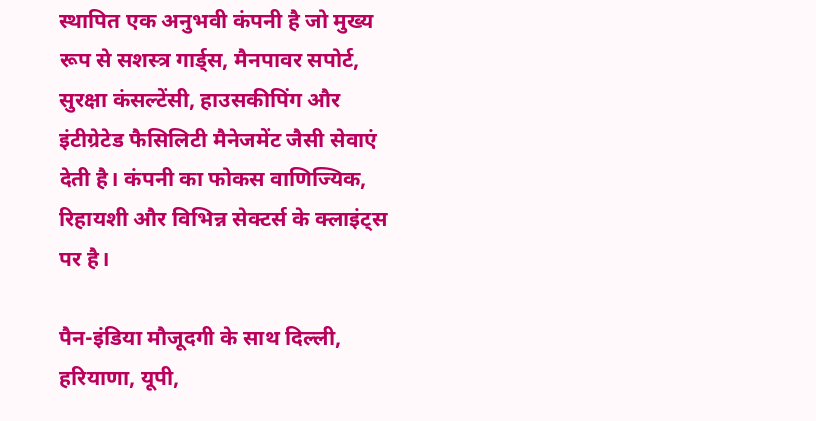स्थापित एक अनुभवी कंपनी है जो मुख्य रूप से सशस्त्र गार्ड्स, मैनपावर सपोर्ट, सुरक्षा कंसल्टेंसी, हाउसकीपिंग और इंटीग्रेटेड फैसिलिटी मैनेजमेंट जैसी सेवाएं देती है। कंपनी का फोकस वाणिज्यिक, रिहायशी और विभिन्न सेक्टर्स के क्लाइंट्स पर है।

पैन-इंडिया मौजूदगी के साथ दिल्ली, हरियाणा, यूपी,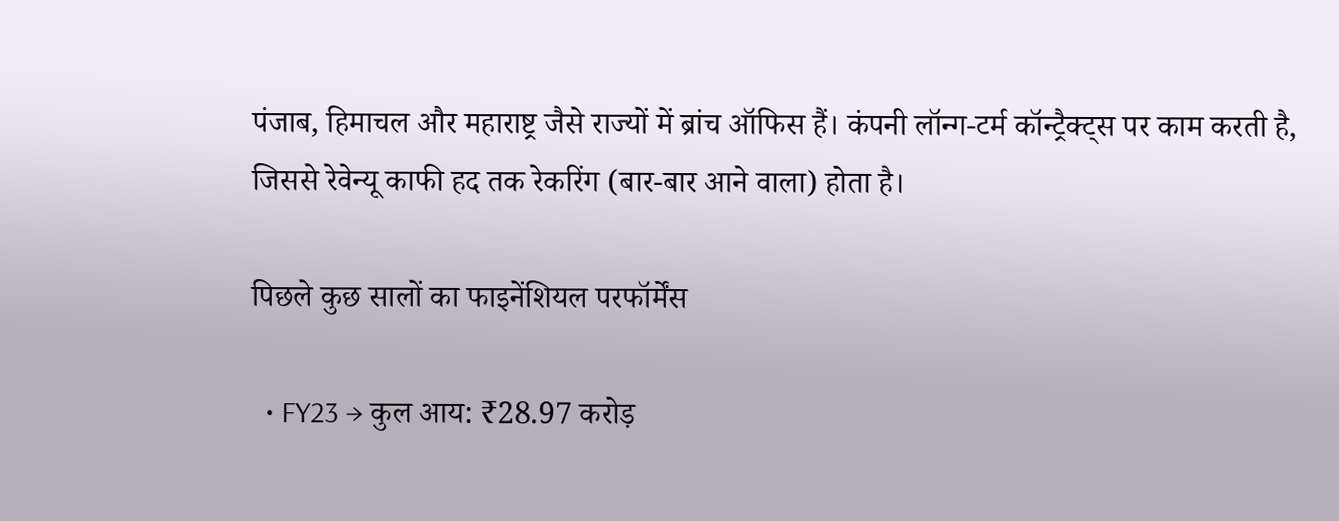पंजाब, हिमाचल और महाराष्ट्र जैसे राज्यों में ब्रांच ऑफिस हैं। कंपनी लॉन्ग-टर्म कॉन्ट्रैक्ट्स पर काम करती है, जिससे रेवेन्यू काफी हद तक रेकरिंग (बार-बार आने वाला) होता है।

पिछले कुछ सालों का फाइनेंशियल परफॉर्मेंस

  • FY23 → कुल आय: ₹28.97 करोड़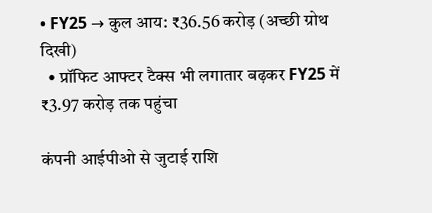• FY25 → कुल आय: ₹36.56 करोड़ (अच्छी ग्रोथ दिखी)
  • प्रॉफिट आफ्टर टैक्स भी लगातार बढ़कर FY25 में ₹3.97 करोड़ तक पहुंचा

कंपनी आईपीओ से जुटाई राशि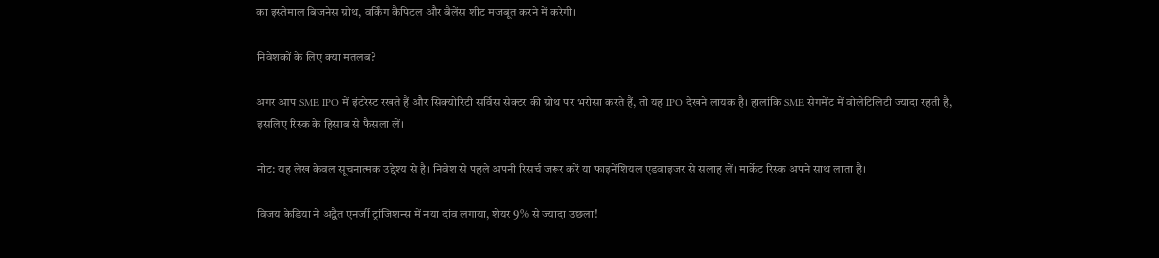का इस्तेमाल बिजनेस ग्रोथ, वर्किंग कैपिटल और बैलेंस शीट मजबूत करने में करेगी।

निवेशकों के लिए क्या मतलब?

अगर आप SME IPO में इंटरेस्ट रखते हैं और सिक्योरिटी सर्विस सेक्टर की ग्रोथ पर भरोसा करते हैं, तो यह IPO देखने लायक है। हालांकि SME सेगमेंट में वोलेटिलिटी ज्यादा रहती है, इसलिए रिस्क के हिसाब से फैसला लें।

नोट: यह लेख केवल सूचनात्मक उद्देश्य से है। निवेश से पहले अपनी रिसर्च जरूर करें या फाइनेंशियल एडवाइजर से सलाह लें। मार्केट रिस्क अपने साथ लाता है।

विजय केडिया ने अद्वैत एनर्जी ट्रांजिशन्स में नया दांव लगाया, शेयर 9% से ज्यादा उछला!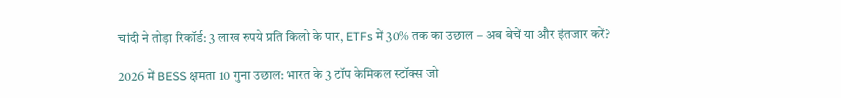चांदी ने तोड़ा रिकॉर्ड: 3 लाख रुपये प्रति किलो के पार, ETFs में 30% तक का उछाल – अब बेचें या और इंतजार करें?

2026 में BESS क्षमता 10 गुना उछाल: भारत के 3 टॉप केमिकल स्टॉक्स जो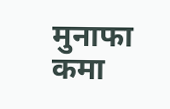मुनाफा कमा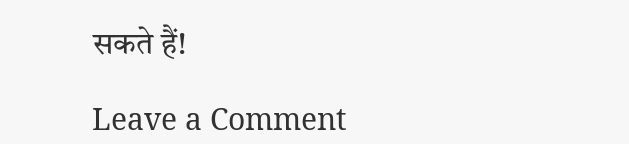सकते हैं!

Leave a Comment